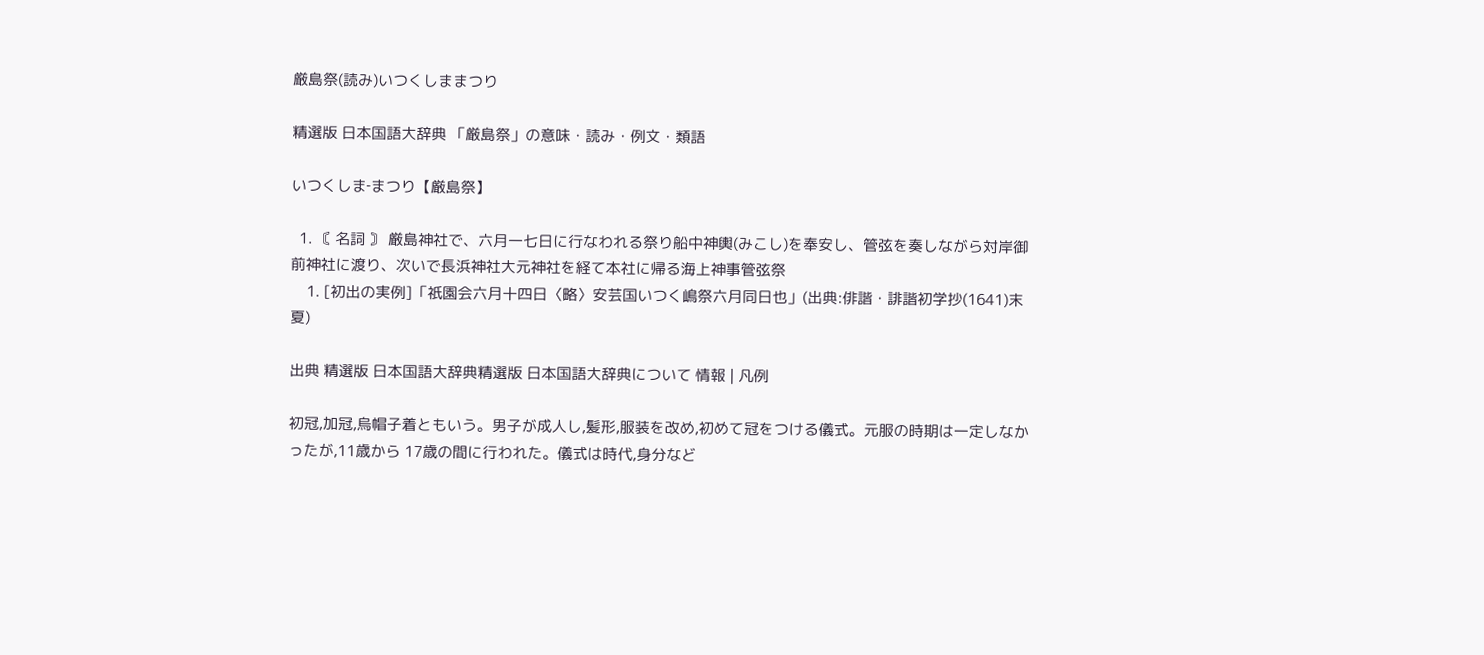厳島祭(読み)いつくしままつり

精選版 日本国語大辞典 「厳島祭」の意味・読み・例文・類語

いつくしま‐まつり【厳島祭】

  1. 〘 名詞 〙 厳島神社で、六月一七日に行なわれる祭り船中神輿(みこし)を奉安し、管弦を奏しながら対岸御前神社に渡り、次いで長浜神社大元神社を経て本社に帰る海上神事管弦祭
    1. [初出の実例]「祇園会六月十四日〈略〉安芸国いつく嶋祭六月同日也」(出典:俳諧・誹諧初学抄(1641)末夏)

出典 精選版 日本国語大辞典精選版 日本国語大辞典について 情報 | 凡例

初冠,加冠,烏帽子着ともいう。男子が成人し,髪形,服装を改め,初めて冠をつける儀式。元服の時期は一定しなかったが,11歳から 17歳の間に行われた。儀式は時代,身分など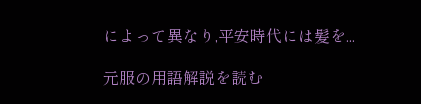によって異なり,平安時代には髪を...

元服の用語解説を読む